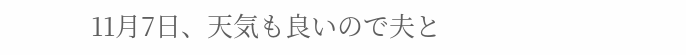11月7日、天気も良いので夫と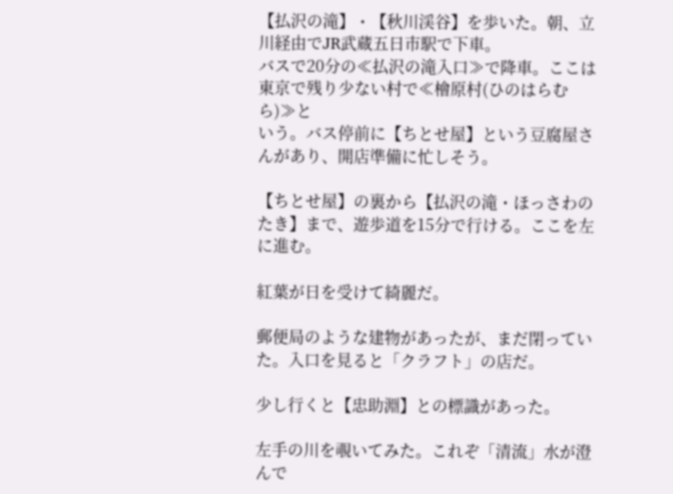【払沢の滝】・【秋川渓谷】を歩いた。朝、立川経由でJR武蔵五日市駅で下車。
バスで20分の≪払沢の滝入口≫で降車。ここは東京で残り少ない村で≪檜原村(ひのはらむら)≫と
いう。バス停前に【ちとせ屋】という豆腐屋さんがあり、開店準備に忙しそう。

【ちとせ屋】の裏から【払沢の滝・ほっさわのたき】まで、遊歩道を15分で行ける。ここを左に進む。

紅葉が日を受けて綺麗だ。

郵便局のような建物があったが、まだ閉っていた。入口を見ると「クラフト」の店だ。

少し行くと【忠助淵】との標識があった。

左手の川を覗いてみた。これぞ「清流」水が澄んで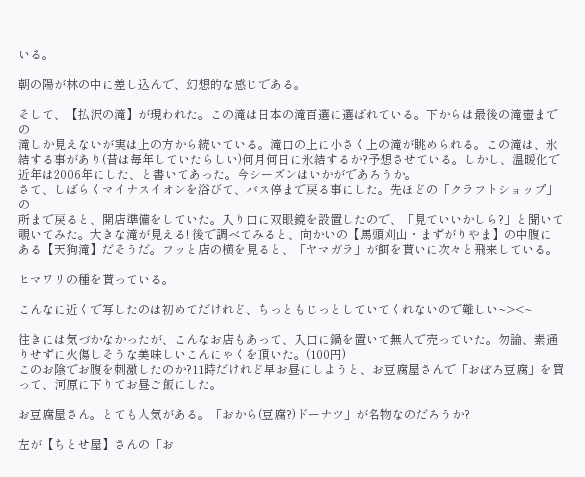いる。

朝の陽が林の中に差し込んで、幻想的な感じである。

そして、【払沢の滝】が現われた。この滝は日本の滝百選に選ばれている。下からは最後の滝壺までの
滝しか見えないが実は上の方から続いている。滝口の上に小さく上の滝が眺められる。この滝は、氷結する事があり(昔は毎年していたらしい)何月何日に氷結するか?予想させている。しかし、温暖化で
近年は2006年にした、と書いてあった。今シーズンはいかがであろうか。
さて、しばらくマイナスイオンを浴びて、バス停まで戻る事にした。先ほどの「クラフトショップ」の
所まで戻ると、開店準備をしていた。入り口に双眼鏡を設置したので、「見ていいかしら?」と聞いて
覗いてみた。大きな滝が見える! 後で調べてみると、向かいの【馬頭刈山・まずがりやま】の中腹に
ある【天狗滝】だそうだ。フッと店の横を見ると、「ヤマガラ」が餌を貰いに次々と飛来している。

ヒマワリの種を貰っている。

こんなに近くで写したのは初めてだけれど、ちっともじっとしていてくれないので難しい~><~

往きには気づかなかったが、こんなお店もあって、入口に鍋を置いて無人で売っていた。勿論、素通りせずに火傷しそうな美味しいこんにゃくを頂いた。(100円)
このお陰でお腹を刺激したのか?11時だけれど早お昼にしようと、お豆腐屋さんで「おぼろ豆腐」を買って、河原に下りてお昼ご飯にした。

お豆腐屋さん。とても人気がある。「おから(豆腐?)ドーナツ」が名物なのだろうか?

左が【ちとせ屋】さんの「お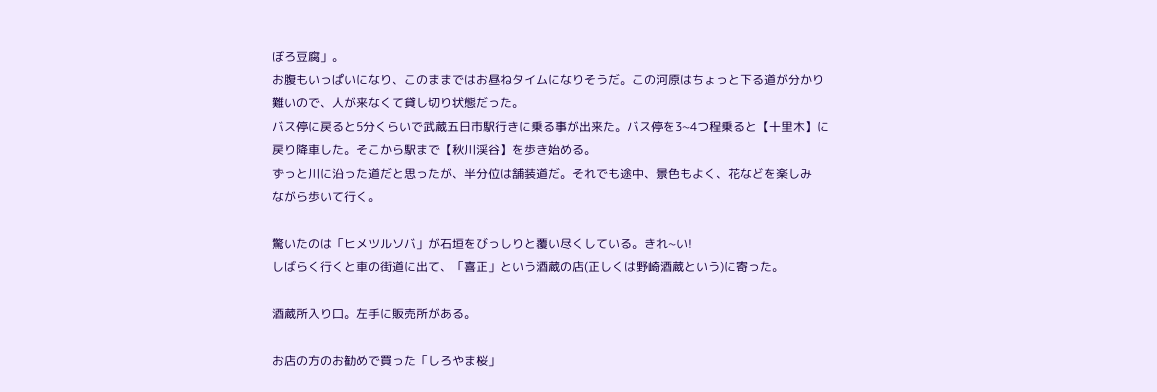ぼろ豆腐」。
お腹もいっぱいになり、このままではお昼ねタイムになりそうだ。この河原はちょっと下る道が分かり
難いので、人が来なくて貸し切り状態だった。
バス停に戻ると5分くらいで武蔵五日市駅行きに乗る事が出来た。バス停を3~4つ程乗ると【十里木】に
戻り降車した。そこから駅まで【秋川渓谷】を歩き始める。
ずっと川に沿った道だと思ったが、半分位は舗装道だ。それでも途中、景色もよく、花などを楽しみ
ながら歩いて行く。

驚いたのは「ヒメツルソバ」が石垣をびっしりと覆い尽くしている。きれ~い!
しばらく行くと車の街道に出て、「喜正」という酒蔵の店(正しくは野崎酒蔵という)に寄った。

酒蔵所入り口。左手に販売所がある。

お店の方のお勧めで買った「しろやま桜」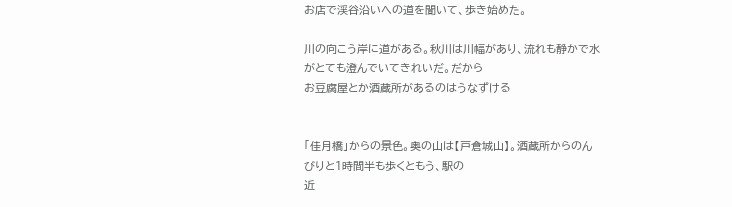お店で渓谷沿いへの道を聞いて、歩き始めた。

川の向こう岸に道がある。秋川は川幅があり、流れも静かで水がとても澄んでいてきれいだ。だから
お豆腐屋とか酒蔵所があるのはうなずける


「佳月橋」からの景色。奥の山は【戸倉城山】。酒蔵所からのんびりと1時間半も歩くともう、駅の
近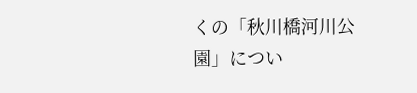くの「秋川橋河川公園」につい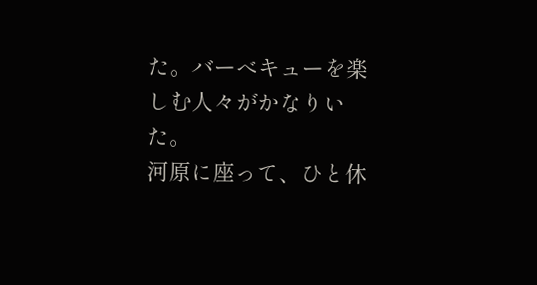た。バーべキューを楽しむ人々がかなりいた。
河原に座って、ひと休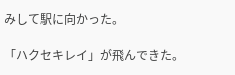みして駅に向かった。

「ハクセキレイ」が飛んできた。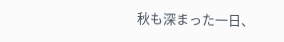秋も深まった一日、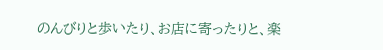のんびりと歩いたり、お店に寄ったりと、楽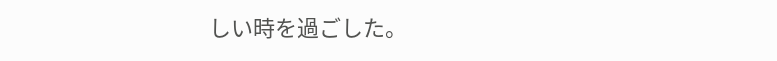しい時を過ごした。